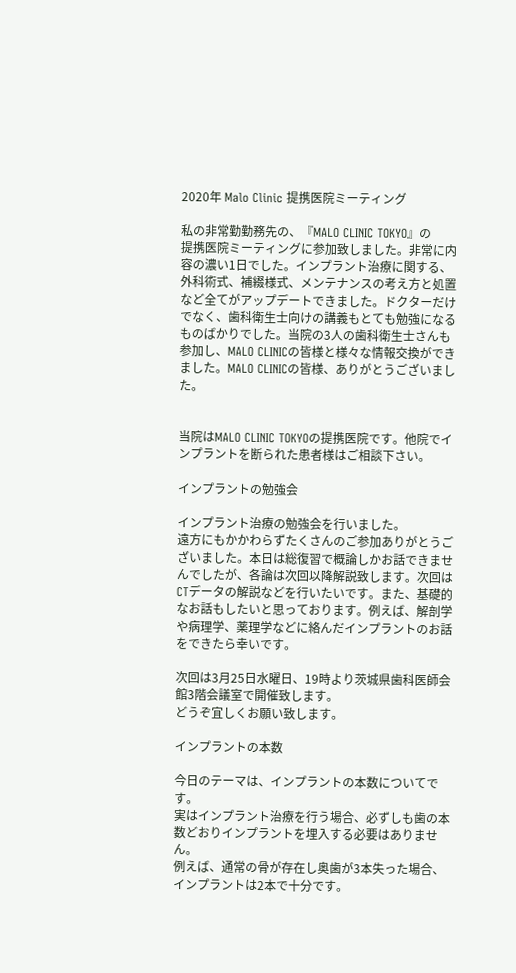2020年 Malo Clinic 提携医院ミーティング

私の非常勤勤務先の、『MALO CLINIC TOKYO』の
提携医院ミーティングに参加致しました。非常に内容の濃い1日でした。インプラント治療に関する、外科術式、補綴様式、メンテナンスの考え方と処置など全てがアップデートできました。ドクターだけでなく、歯科衛生士向けの講義もとても勉強になるものばかりでした。当院の3人の歯科衛生士さんも参加し、MALO CLINICの皆様と様々な情報交換ができました。MALO CLINICの皆様、ありがとうございました。


当院はMALO CLINIC TOKYOの提携医院です。他院でインプラントを断られた患者様はご相談下さい。

インプラントの勉強会

インプラント治療の勉強会を行いました。
遠方にもかかわらずたくさんのご参加ありがとうございました。本日は総復習で概論しかお話できませんでしたが、各論は次回以降解説致します。次回はCTデータの解説などを行いたいです。また、基礎的なお話もしたいと思っております。例えば、解剖学や病理学、薬理学などに絡んだインプラントのお話をできたら幸いです。

次回は3月25日水曜日、19時より茨城県歯科医師会館3階会議室で開催致します。
どうぞ宜しくお願い致します。

インプラントの本数

今日のテーマは、インプラントの本数についてです。
実はインプラント治療を行う場合、必ずしも歯の本数どおりインプラントを埋入する必要はありません。
例えば、通常の骨が存在し奥歯が3本失った場合、インプラントは2本で十分です。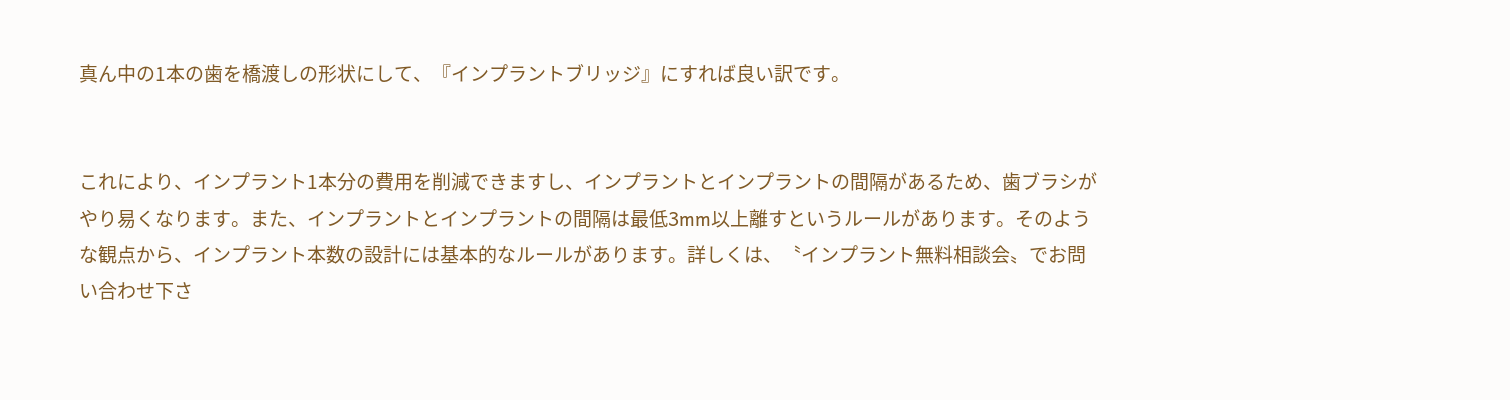真ん中の1本の歯を橋渡しの形状にして、『インプラントブリッジ』にすれば良い訳です。


これにより、インプラント1本分の費用を削減できますし、インプラントとインプラントの間隔があるため、歯ブラシがやり易くなります。また、インプラントとインプラントの間隔は最低3mm以上離すというルールがあります。そのような観点から、インプラント本数の設計には基本的なルールがあります。詳しくは、〝インプラント無料相談会〟でお問い合わせ下さ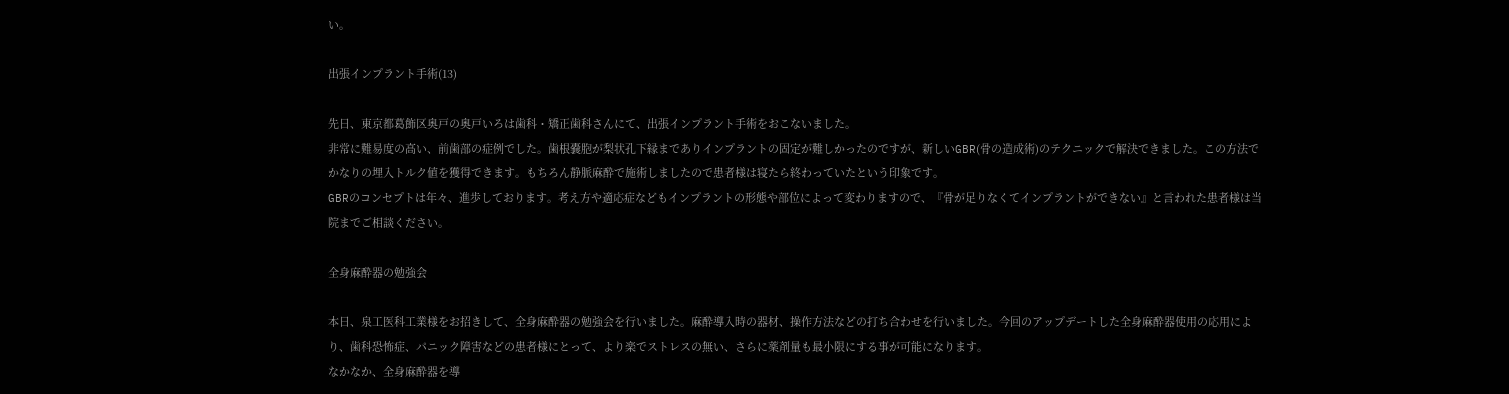い。

出張インプラント手術(13)

先日、東京都葛飾区奥戸の奥戸いろは歯科・矯正歯科さんにて、出張インプラント手術をおこないました。
非常に難易度の高い、前歯部の症例でした。歯根嚢胞が梨状孔下縁までありインプラントの固定が難しかったのですが、新しいGBR(骨の造成術)のテクニックで解決できました。この方法でかなりの埋入トルク値を獲得できます。もちろん静脈麻酔で施術しましたので患者様は寝たら終わっていたという印象です。
GBRのコンセプトは年々、進歩しております。考え方や適応症などもインプラントの形態や部位によって変わりますので、『骨が足りなくてインプラントができない』と言われた患者様は当院までご相談ください。

全身麻酔器の勉強会

本日、泉工医科工業様をお招きして、全身麻酔器の勉強会を行いました。麻酔導入時の器材、操作方法などの打ち合わせを行いました。今回のアップデートした全身麻酔器使用の応用により、歯科恐怖症、パニック障害などの患者様にとって、より楽でストレスの無い、さらに薬剤量も最小限にする事が可能になります。
なかなか、全身麻酔器を導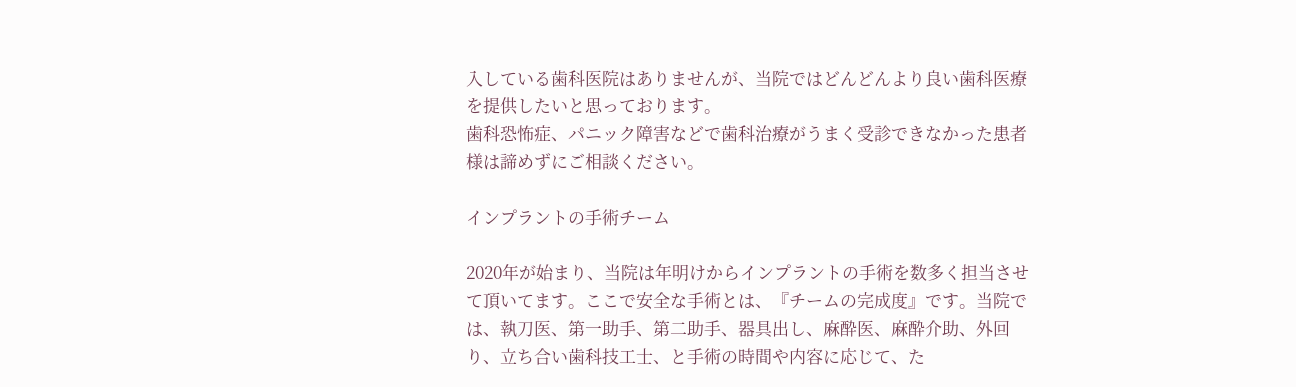入している歯科医院はありませんが、当院ではどんどんより良い歯科医療を提供したいと思っております。
歯科恐怖症、パニック障害などで歯科治療がうまく受診できなかった患者様は諦めずにご相談ください。

インプラントの手術チーム

2020年が始まり、当院は年明けからインプラントの手術を数多く担当させて頂いてます。ここで安全な手術とは、『チームの完成度』です。当院では、執刀医、第一助手、第二助手、器具出し、麻酔医、麻酔介助、外回り、立ち合い歯科技工士、と手術の時間や内容に応じて、た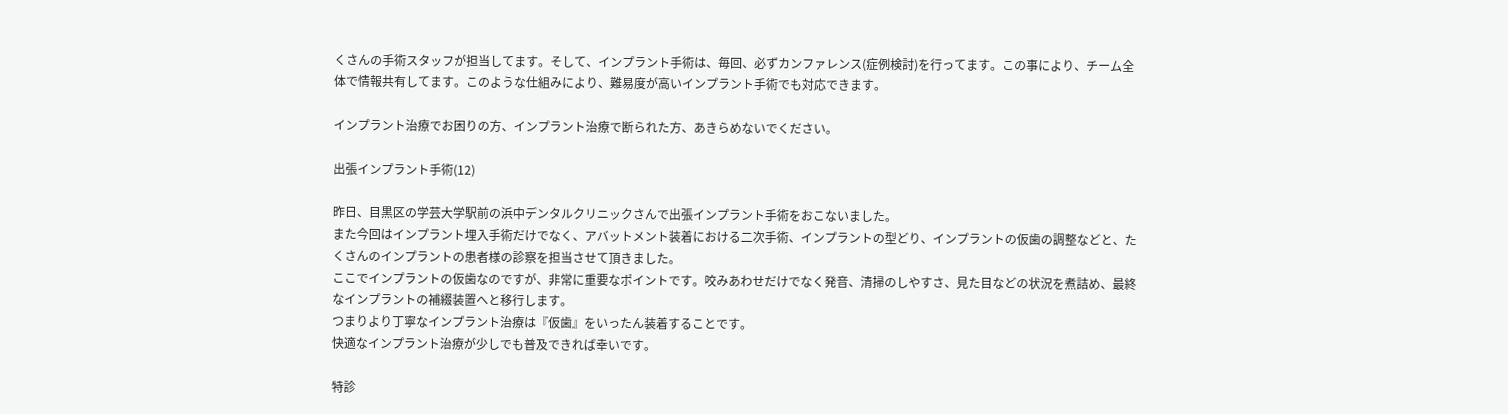くさんの手術スタッフが担当してます。そして、インプラント手術は、毎回、必ずカンファレンス(症例検討)を行ってます。この事により、チーム全体で情報共有してます。このような仕組みにより、難易度が高いインプラント手術でも対応できます。

インプラント治療でお困りの方、インプラント治療で断られた方、あきらめないでください。

出張インプラント手術(12)

昨日、目黒区の学芸大学駅前の浜中デンタルクリニックさんで出張インプラント手術をおこないました。
また今回はインプラント埋入手術だけでなく、アバットメント装着における二次手術、インプラントの型どり、インプラントの仮歯の調整などと、たくさんのインプラントの患者様の診察を担当させて頂きました。
ここでインプラントの仮歯なのですが、非常に重要なポイントです。咬みあわせだけでなく発音、清掃のしやすさ、見た目などの状況を煮詰め、最終なインプラントの補綴装置へと移行します。
つまりより丁寧なインプラント治療は『仮歯』をいったん装着することです。
快適なインプラント治療が少しでも普及できれば幸いです。

特診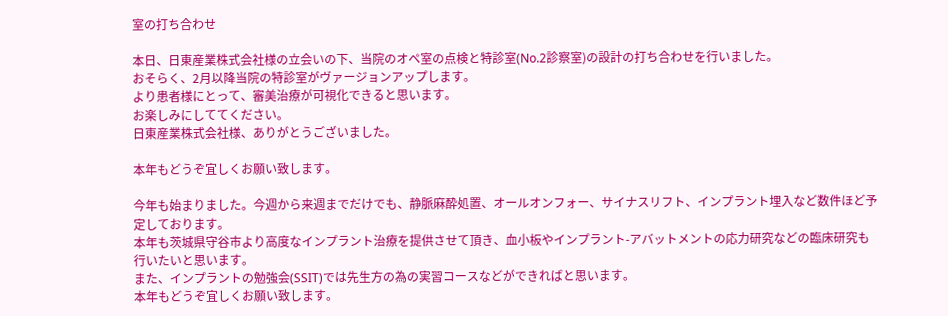室の打ち合わせ

本日、日東産業株式会社様の立会いの下、当院のオペ室の点検と特診室(No.2診察室)の設計の打ち合わせを行いました。
おそらく、2月以降当院の特診室がヴァージョンアップします。
より患者様にとって、審美治療が可視化できると思います。
お楽しみにしててください。
日東産業株式会社様、ありがとうございました。

本年もどうぞ宜しくお願い致します。

今年も始まりました。今週から来週までだけでも、静脈麻酔処置、オールオンフォー、サイナスリフト、インプラント埋入など数件ほど予定しております。
本年も茨城県守谷市より高度なインプラント治療を提供させて頂き、血小板やインプラント-アバットメントの応力研究などの臨床研究も行いたいと思います。
また、インプラントの勉強会(SSIT)では先生方の為の実習コースなどができればと思います。
本年もどうぞ宜しくお願い致します。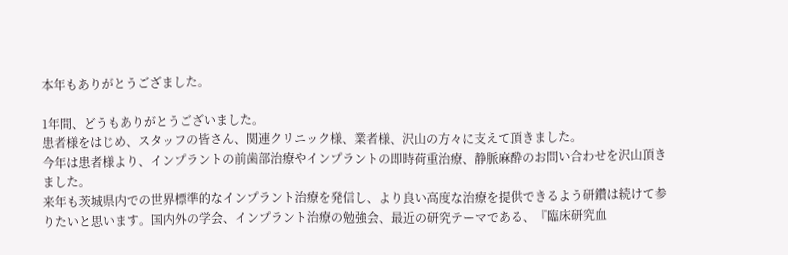本年もありがとうござました。

1年間、どうもありがとうございました。
患者様をはじめ、スタッフの皆さん、関連クリニック様、業者様、沢山の方々に支えて頂きました。
今年は患者様より、インプラントの前歯部治療やインプラントの即時荷重治療、静脈麻酔のお問い合わせを沢山頂きました。
来年も茨城県内での世界標準的なインプラント治療を発信し、より良い高度な治療を提供できるよう研鑽は続けて参りたいと思います。国内外の学会、インプラント治療の勉強会、最近の研究テーマである、『臨床研究血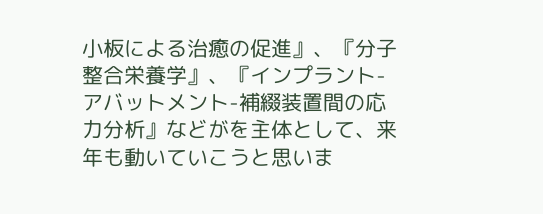小板による治癒の促進』、『分子整合栄養学』、『インプラント-アバットメント-補綴装置間の応力分析』などがを主体として、来年も動いていこうと思いま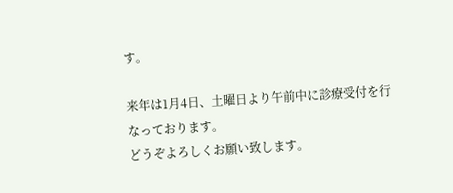す。

来年は1月4日、土曜日より午前中に診療受付を行なっております。
どうぞよろしくお願い致します。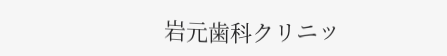岩元歯科クリニッ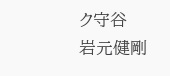ク守谷
岩元健剛